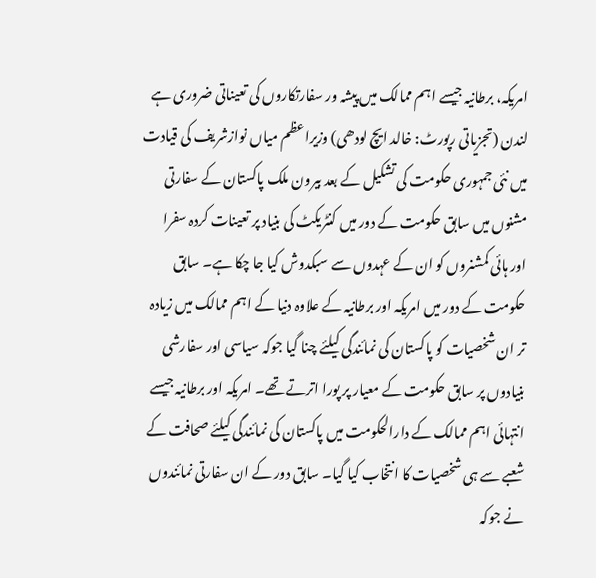امریکہ، برطانیہ جیسے اہم ممالک میں پیشہ ور سفارتکاروں کی تعیناتی ضروری ہے
لندن (تجزیاتی رپورٹ: خالد ایچ لودھی) وزیراعظم میاں نوازشریف کی قیادت میں نئی جمہوری حکومت کی تشکیل کے بعد بیرون ملک پاکستان کے سفارتی مشنوں میں سابق حکومت کے دور میں کنٹریکٹ کی بنیاد پر تعینات کردہ سفرا اور ہائی کمشنروں کو ان کے عہدوں سے سبکدوش کیا جا چکا ہے۔ سابق حکومت کے دور میں امریکہ اور برطانیہ کے علاوہ دنیا کے اہم ممالک میں زیادہ تر ان شخصیات کو پاکستان کی نمائندگی کیلئے چنا گیا جوکہ سیاسی اور سفارشی بنیادوں پر سابق حکومت کے معیار پر پورا اترتے تھے۔ امریکہ اور برطانیہ جیسے انتہائی اہم ممالک کے دارالحکومت میں پاکستان کی نمائندگی کیلئے صحافت کے شعبے سے ہی شخصیات کا انتخاب کیا گیا۔ سابق دور کے ان سفارتی نمائندوں نے جوکہ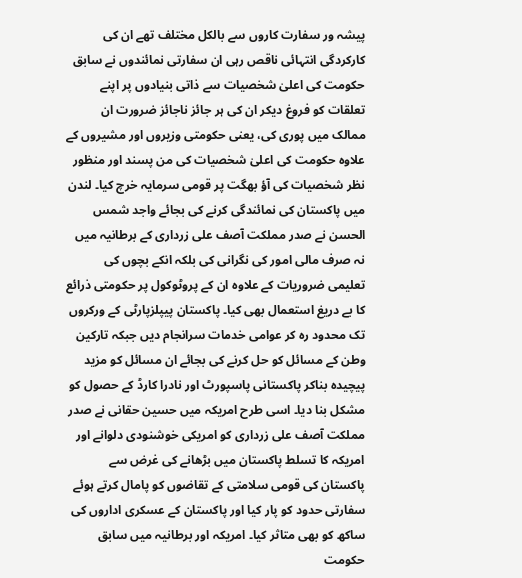پیشہ ور سفارت کاروں سے بالکل مختلف تھے ان کی کارکردگی انتہائی ناقص رہی ان سفارتی نمائندوں نے سابق حکومت کی اعلیٰ شخصیات سے ذاتی بنیادوں پر اپنے تعلقات کو فروغ دیکر ان کی ہر جائز ناجائز ضرورت ان ممالک میں پوری کی، یعنی حکومتی وزیروں اور مشیروں کے علاوہ حکومت کی اعلیٰ شخصیات کی من پسند اور منظور نظر شخصیات کی آؤ بھگت پر قومی سرمایہ خرچ کیا۔ لندن میں پاکستان کی نمائندگی کرنے کی بجائے واجد شمس الحسن نے صدر مملکت آصف علی زرداری کے برطانیہ میں نہ صرف مالی امور کی نگرانی کی بلکہ انکے بچوں کی تعلیمی ضروریات کے علاوہ ان کے پروٹوکول پر حکومتی ذرائع کا بے دریغ استعمال بھی کیا۔ پاکستان پیپلزپارٹی کے ورکروں تک محدود رہ کر عوامی خدمات سرانجام دیں جبکہ تارکین وطن کے مسائل کو حل کرنے کی بجائے ان مسائل کو مزید پیچیدہ بناکر پاکستانی پاسپورٹ اور نادرا کارڈ کے حصول کو مشکل بنا دیا۔ اسی طرح امریکہ میں حسین حقانی نے صدر مملکت آصف علی زرداری کو امریکی خوشنودی دلوانے اور امریکہ کا تسلط پاکستان میں بڑھانے کی غرض سے پاکستان کی قومی سلامتی کے تقاضوں کو پامال کرتے ہوئے سفارتی حدود کو پار کیا اور پاکستان کے عسکری اداروں کی ساکھ کو بھی متاثر کیا۔ امریکہ اور برطانیہ میں سابق حکومت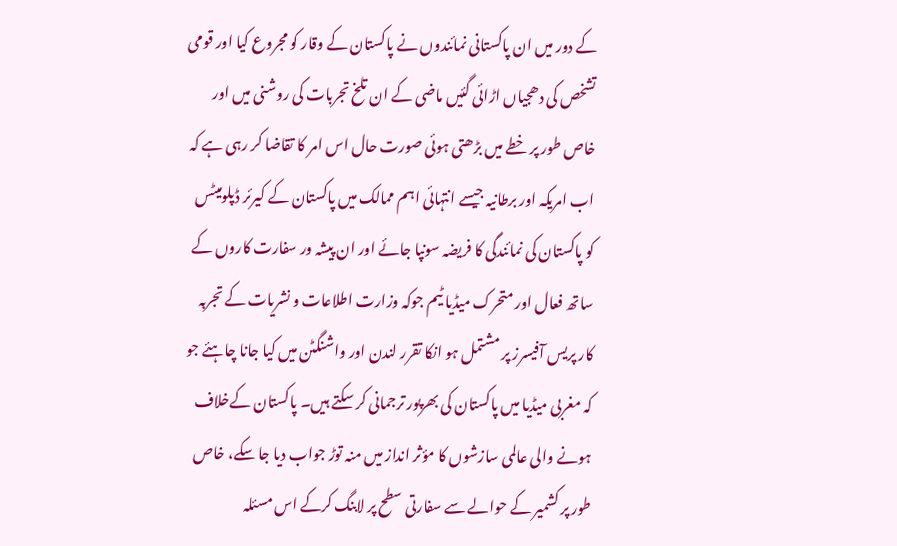کے دور میں ان پاکستانی نمائندوں نے پاکستان کے وقار کو مجروع کیا اور قومی تشخص کی دھجیاں اڑائی گئیں ماضی کے ان تلخ تجربات کی روشنی میں اور خاص طور پر خطے میں بڑھتی ہوئی صورت حال اس امر کا تقاضا کر رہی ہے کہ اب امریکہ اور برطانیہ جیسے انتہائی اہم ممالک میں پاکستان کے کیرئر ڈپلومیٹس کو پاکستان کی نمائندگی کا فریضہ سونپا جائے اور ان پیشہ ور سفارت کاروں کے ساتھ فعال اور متحرک میڈیا ٹیم جوکہ وزارت اطلاعات و نشریات کے تجربہ کار پریس آفیسرز پر مشتمل ہو انکا تقرر لندن اور واشنگٹن میں کیا جانا چاہئے جو کہ مغربی میڈیا میں پاکستان کی بھرپور ترجمانی کر سکتے ہیں۔ پاکستان کےخلاف ہونے والی عالمی سازشوں کا مؤثر انداز میں منہ توڑ جواب دیا جا سکے، خاص طور پر کشمیر کے حوالے سے سفارتی سطح پر لابنگ کرکے اس مسئلہ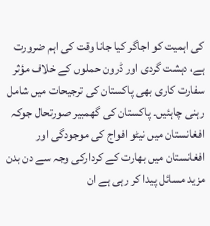کی اہمیت کو اجاگر کیا جانا وقت کی اہم ضرورت ہے، دہشت گردی اور ڈرون حملوں کے خلاف مؤثر سفارت کاری بھی پاکستان کی ترجیحات میں شامل رہنی چاہئیں۔ پاکستان کی گھمبیر صورتحال جوکہ افغانستان میں نیٹو افواج کی موجودگی اور افغانستان میں بھارت کے کردارکی وجہ سے دن بدن مزید مسائل پیدا کر رہی ہے ان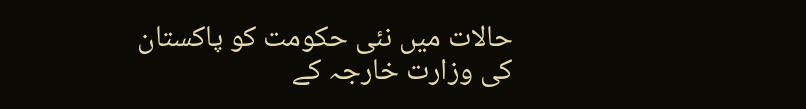حالات میں نئی حکومت کو پاکستان کی وزارت خارجہ کے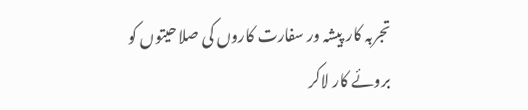تجربہ کار پیشہ ور سفارت کاروں کی صلاحیتوں کو بروئے کار لاکر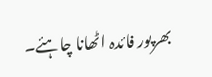بھرپور فائدہ اٹھانا چاہئے۔